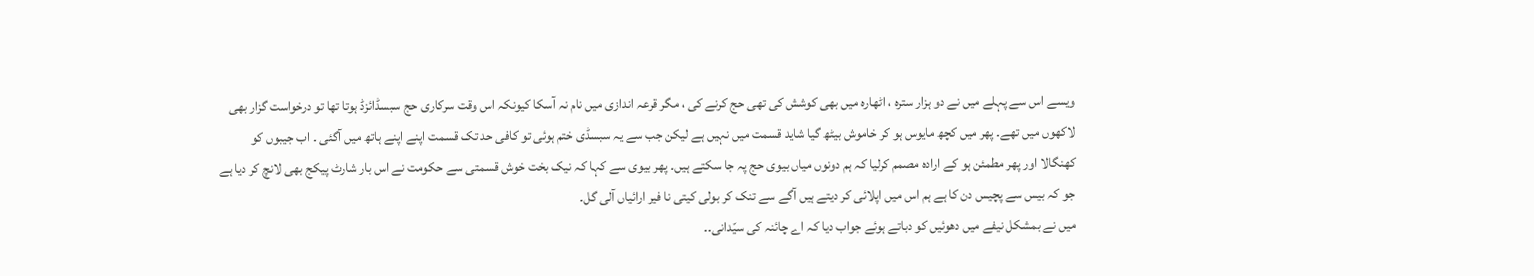ویسے اس سے پہلے میں نے دو ہزار سترہ ، اٹھارہ میں بھی کوشش کی تھی حج کرنے کی ، مگر قرعہ اندازی میں نام نہ آسکا کیونکہ اس وقت سرکاری حج سبسڈائزڈ ہوتا تھا تو درخواست گزار بھی لاکھوں میں تھے۔ پھر میں کچھ مایوس ہو کر خاموش بیٹھ گیا شاید قسمت میں نہیں ہے لیکن جب سے یہ سبسڈی ختم ہوئی تو کافی حد تک قسمت اپنے اپنے ہاتھ میں آگئی ۔ اب جیبوں کو کھنگالا اور پھر مطمئن ہو کے ارادہ مصمم کرلیا کہ ہم دونوں میاں بیوی حج پہ جا سکتے ہیں۔ پھر بیوی سے کہا کہ نیک بخت خوش قسمتی سے حکومت نے اس بار شارٹ پیکج بھی لانچ کر دیا ہے جو کہ بیس سے پچیس دن کا ہے ہم اس میں اپلائی کر دیتے ہیں آگے سے تنک کر بولی کیتی نا فیر ارائیاں آلی گل۔
میں نے بمشکل نیفے میں دھوئیں کو دباتے ہوئے جواب دیا کہ اے چائنہ کی سیّدانی۔۔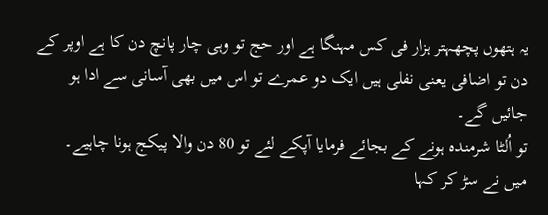یہ ہتھوں پچھہتر ہزار فی کس مہنگا ہے اور حج تو وہی چار پانچ دن کا ہے اوپر کے دن تو اضافی یعنی نفلی ہیں ایک دو عمرے تو اس میں بھی آسانی سے ادا ہو جائیں گے۔
تو اُلٹا شرمندہ ہونے کے بجائے فرمایا آپکے لئے تو 80 دن والا پیکج ہونا چاہیے۔
میں نے سڑ کر کہا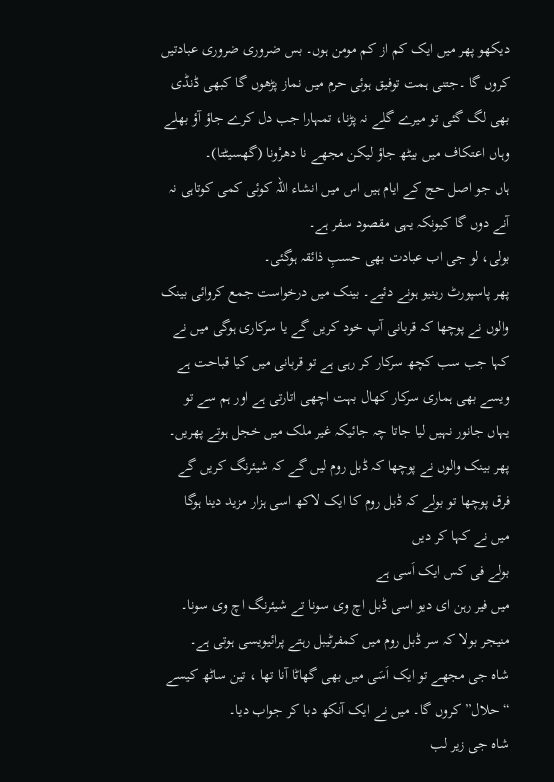دیکھو پھر میں ایک کم از کم مومن ہوں۔ بس ضروری ضروری عبادتیں کروں گا ۔جتنی ہمت توفیق ہوئی حرم میں نماز پڑھوں گا کبھی ڈنڈی بھی لگ گئی تو میرے گلے نہ پڑنا، تمہارا جب دل کرے جاؤ آؤ بھلے وہاں اعتکاف میں بیٹھ جاؤ لیکن مجھے نا دھرْونا (گھسیٹتا)۔
ہاں جو اصل حج کے ایام ہیں اس میں انشاء اللہ کوئی کمی کوتاہی نہ آنے دوں گا کیونکہ یہی مقصود سفر ہے۔
بولی، لو جی اب عبادت بھی حسبِ ذائقہ ہوگئی۔
پھر پاسپورٹ رینیو ہونے دئیے۔ بینک میں درخواست جمع کروائی بینک والوں نے پوچھا کہ قربانی آپ خود کریں گے یا سرکاری ہوگی میں نے کہا جب سب کچھ سرکار کر رہی ہے تو قربانی میں کیا قباحت ہے ویسے بھی ہماری سرکار کھال بہت اچھی اتارتی ہے اور ہم سے تو یہاں جانور نہیں لیا جاتا چہ جائیکہ غیر ملک میں خجل ہوتے پھریں۔
پھر بینک والوں نے پوچھا کہ ڈبل روم لیں گے کہ شیئرنگ کریں گے
فرق پوچھا تو بولے کہ ڈبل روم کا ایک لاکھ اسی ہزار مزید دینا ہوگا
میں نے کہا کر دیں
بولے فی کس ایک اَسی ہے
میں فیر رہن ای دیو اسی ڈبل اچ وی سونا تے شیئرنگ اچ وی سونا۔
منیجر بولا کہ سر ڈبل روم میں کمفرٹیبل رہتے پرائیویسی ہوتی ہے۔
شاہ جی مجھے تو ایک اَسَی میں بھی گھاٹا آنا تھا ، تین ساٹھ کیسے “حلال” کروں گا۔ میں نے ایک آنکھ دبا کر جواب دیا۔
شاہ جی زیر لب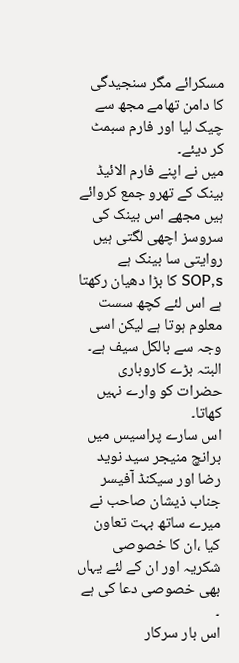مسکرائے مگر سنجیدگی کا دامن تھامے مجھ سے چیک لیا اور فارم سبمٹ کر دیئے۔
میں نے اپنے فارم الائیڈ بینک کے تھرو جمع کروائے ہیں مجھے اس بینک کی سروسز اچھی لگتی ہیں روایتی سا بینک ہے SOP,s کا بڑا دھیان رکھتا ہے اس لئے کچھ سست معلوم ہوتا ہے لیکن اسی وجہ سے بالکل سیف ہے۔ البتہ بڑے کاروباری حضرات کو وارے نہیں کھاتا۔
اس سارے پراسیس میں برانچ منیجر سید نوید رضا اور سیکنڈ آفیسر جناب ذیشان صاحب نے میرے ساتھ بہت تعاون کیا ،ان کا خصوصی شکریہ اور ان کے لئے یہاں بھی خصوصی دعا کی ہے ۔
اس بار سرکار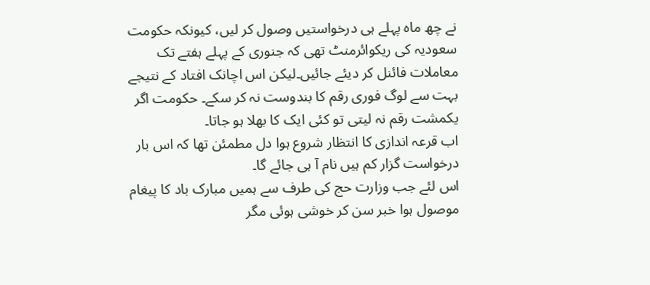نے چھ ماہ پہلے ہی درخواستیں وصول کر لیں، کیونکہ حکومت سعودیہ کی ریکوائرمنٹ تھی کہ جنوری کے پہلے ہفتے تک معاملات فائنل کر دیئے جائیں۔لیکن اس اچانک افتاد کے نتیجے بہت سے لوگ فوری رقم کا بندوست نہ کر سکے۔ حکومت اگر یکمشت رقم نہ لیتی تو کئی ایک کا بھلا ہو جاتا۔
اب قرعہ اندازی کا انتظار شروع ہوا دل مطمئن تھا کہ اس بار درخواست گزار کم ہیں نام آ ہی جائے گا۔
اس لئے جب وزارت حج کی طرف سے ہمیں مبارک باد کا پیغام موصول ہوا خبر سن کر خوشی ہوئی مگر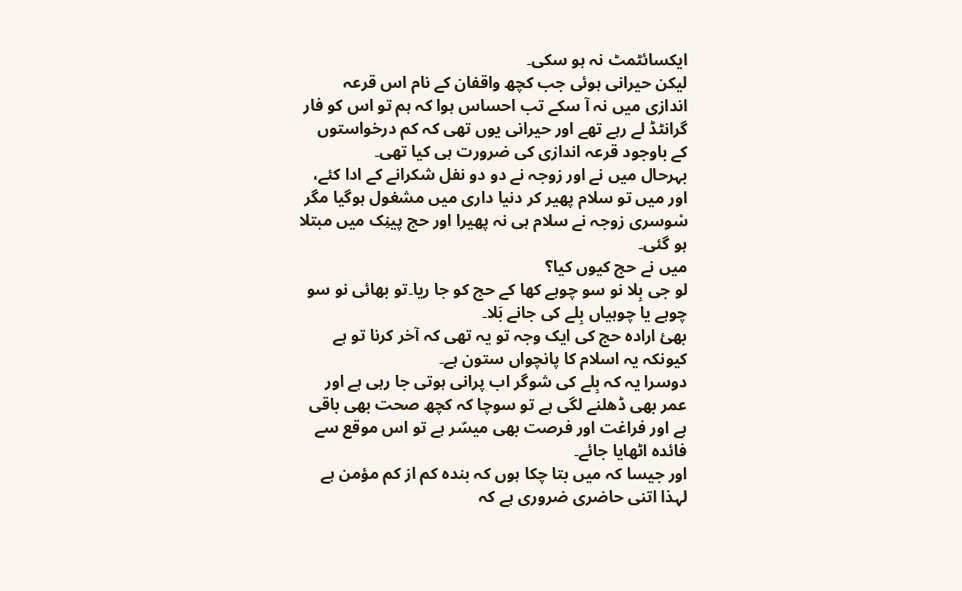ایکسائٹمٹ نہ ہو سکی۔
لیکن حیرانی ہوئی جب کچھ واقفان کے نام اس قرعہ اندازی میں نہ آ سکے تب احساس ہوا کہ ہم تو اس کو فار گرانٹڈ لے رہے تھے اور حیرانی یوں تھی کہ کم درخواستوں کے باوجود قرعہ اندازی کی ضرورت ہی کیا تھی۔
بہرحال میں نے اور زوجہ نے دو دو نفل شکرانے کے ادا کئے، اور میں تو سلام پھیر کر دنیا داری میں مشغول ہوگیا مگر سْوسری زوجہ نے سلام ہی نہ پھیرا اور حج پینِک میں مبتلا ہو گئی۔
میں نے حج کیوں کیا؟
لو جی بِلا نو سو چوہے کھا کے حج کو جا ریا۔تو بھائی نو سو چوہے یا چوہیاں بِلے کی جانے بَلا۔
بھئ ارادہ حج کی ایک وجہ تو یہ تھی کہ آخر کرنا تو ہے کیونکہ یہ اسلام کا پانچواں ستون ہے۔
دوسرا یہ کہ بِلے کی شوگر اب پرانی ہوتی جا رہی ہے اور عمر بھی ڈھلنے لگی ہے تو سوچا کہ کچھ صحت بھی باقی ہے اور فراغت اور فرصت بھی میسّر ہے تو اس موقع سے فائدہ اٹھایا جائے۔
اور جیسا کہ میں بتا چکا ہوں کہ بندہ کم از کم مؤمن ہے لہذا اتنی حاضری ضروری ہے کہ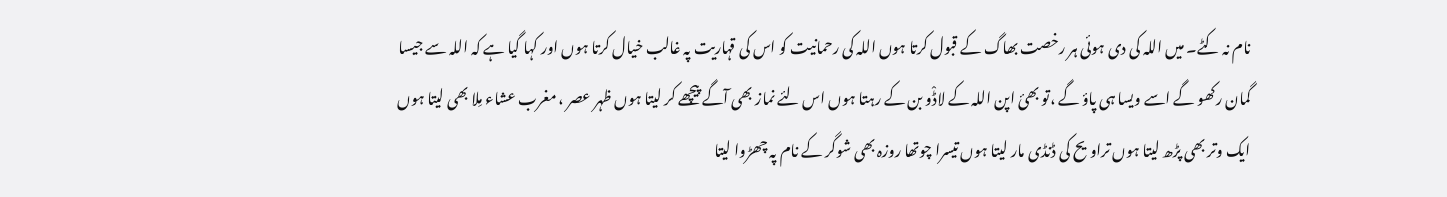نام نہ کٹے۔ میں اللہ کی دی ہوئی ہر رخصت بھاگ کے قبول کرتا ہوں اللہ کی رحمانیت کو اس کی قہاریت پہ غالب خیال کرتا ہوں اور کہا گیا ہے کہ اللہ سے جیسا گمان رکھو گے اسے ویسا ہی پاؤ گے ،تو بھئ اپن اللہ کے لاڈْو بن کے رہتا ہوں اس لئے نماز بھی آگے پیچھے کر لیتا ہوں ظہر عصر ، مغرب عشاء مِلا بھی لیتا ہوں ایک وتر بھی پڑھ لیتا ہوں تراویح کی ڈنڈی مار لیتا ہوں تیسرا چوتھا روزہ بھی شوگر کے نام پہ چھڑوا لیتا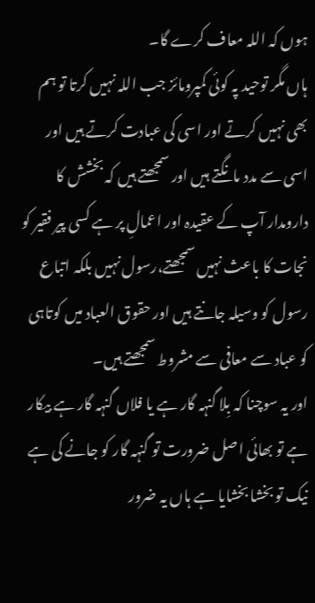ہوں کہ اللہ معاف کرے گا۔
ہاں مگر توحید پہ کوئی کمپرومائز جب اللہ نہیں کرتا تو ہم بھی نہیں کرتے اور اسی کی عبادت کرتے ہیں اور اسی سے مدد مانگتے ہیں اور سمجھتے ہیں کہ بخشش کا دارومدار آپ کے عقیدہ اور اعمالِ پر ہے کسی پیر فقیر کو نجات کا باعث نہیں سمجھتے،رسول نہیں بلکہ اتباع رسول کو وسیلہ جانتے ہیں اور حقوق العباد میں کوتاہی کو عباد سے معافی سے مشروط سمجھتے ہیں۔
اور یہ سوچنا کہ بِلا گنہہ گار ہے یا فلاں گنہہ گار ہے بیکار ہے تو بھائی اصل ضرورت تو گنہہ گار کو جانے کی ہے نیک تو بخشا بخشایا ہے ہاں یہ ضرور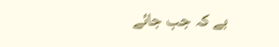ہے کہ جب جائے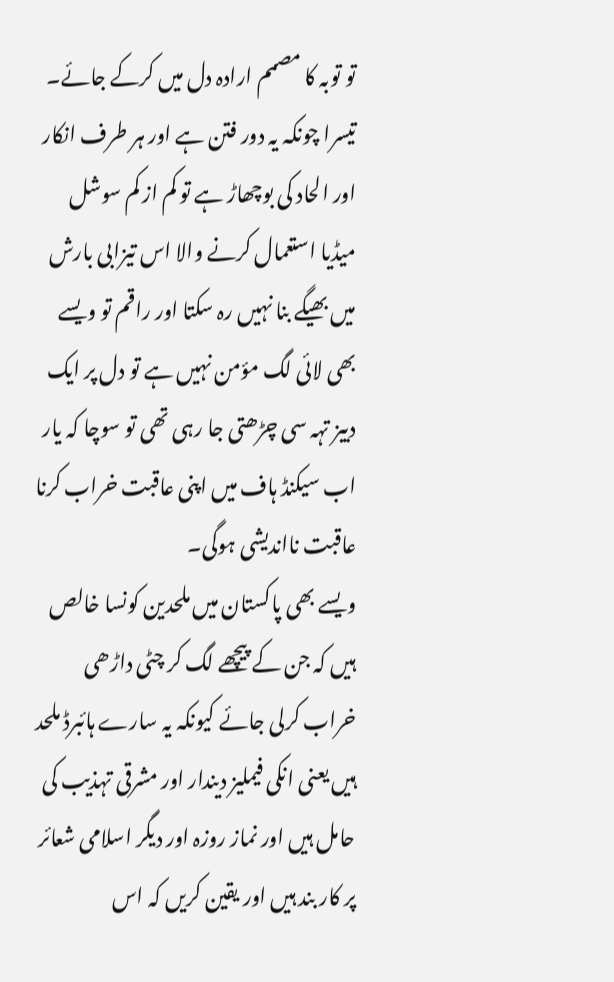تو توبہ کا مصمم ارادہ دل میں کرکے جائے۔
تیسرا چونکہ یہ دور فتن ہے اور ہر طرف انکار اور الحاد کی بوچھاڑ ہے تو کم از کم سوشل میڈیا استعمال کرنے والا اس تیزابی بارش میں بھیگے بنا نہیں رہ سکتا اور راقم تو ویسے بھی لائی لگ مؤمن نہیں ہے تو دل پر ایک دبیز تہہ سی چڑھتی جا رہی تھی تو سوچا کہ یار اب سیکنڈ ہاف میں اپنی عاقبت خراب کرنا عاقبت نااندیشی ہوگی۔
ویسے بھی پاکستان میں ملحدین کونسا خالص ہیں کہ جن کے پیچھے لگ کر چٹی داڑھی خراب کرلی جائے کیونکہ یہ سارے ہائبرڈ ملحد ہیں یعنی انکی فیملیز دیندار اور مشرقی تہذیب کی حامل ہیں اور نماز روزہ اور دیگر اسلامی شعائر پر کار بند ہیں اور یقین کریں کہ اس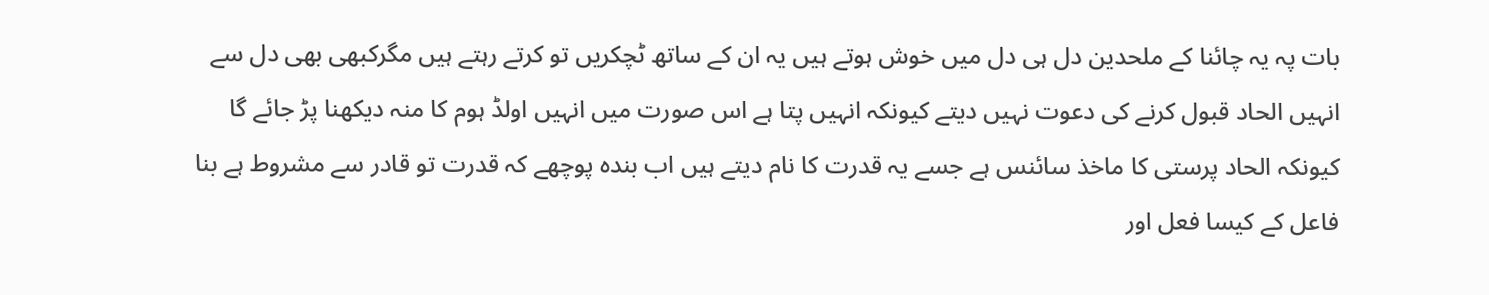بات پہ یہ چائنا کے ملحدین دل ہی دل میں خوش ہوتے ہیں یہ ان کے ساتھ ٹچکریں تو کرتے رہتے ہیں مگرکبھی بھی دل سے انہیں الحاد قبول کرنے کی دعوت نہیں دیتے کیونکہ انہیں پتا ہے اس صورت میں انہیں اولڈ ہوم کا منہ دیکھنا پڑ جائے گا کیونکہ الحاد پرستی کا ماخذ سائنس ہے جسے یہ قدرت کا نام دیتے ہیں اب بندہ پوچھے کہ قدرت تو قادر سے مشروط ہے بنا فاعل کے کیسا فعل اور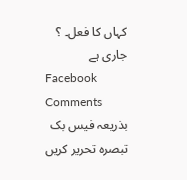کہاں کا فعل۔ ؟
جاری ہے
Facebook Comments
بذریعہ فیس بک تبصرہ تحریر کریں